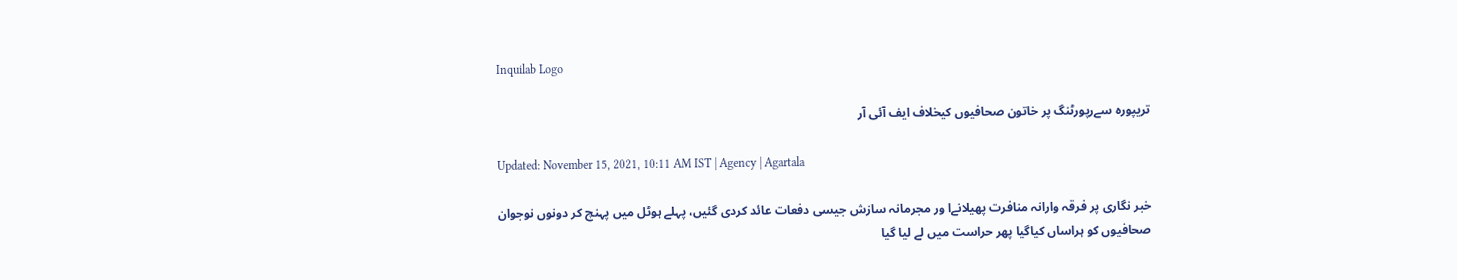Inquilab Logo

تریپورہ سےرپورٹنگ پر خاتون صحافیوں کیخلاف ایف آئی آر

Updated: November 15, 2021, 10:11 AM IST | Agency | Agartala

خبر نگاری پر فرقہ وارانہ منافرت پھیلانےا ور مجرمانہ سازش جیسی دفعات عائد کردی گئیں، پہلے ہوٹل میں پہنچ کر دونوں نوجوان صحافیوں کو ہراساں کیاگیا پھر حراست میں لے لیا گیا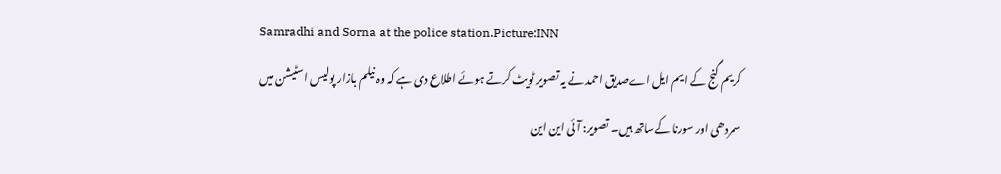Samradhi and Sorna at the police station.Picture:INN
کریم گنج کے ایم ایل اےصدیق احمد نے یہ تصویر ٹویٹ کرتے ہوئے اطلاع دی ہے کہ وہ نیلم بازار پولیس اسٹیشن میں سمردھی اور سورنا کےساتھ ہیں۔ تصویر: آئی این این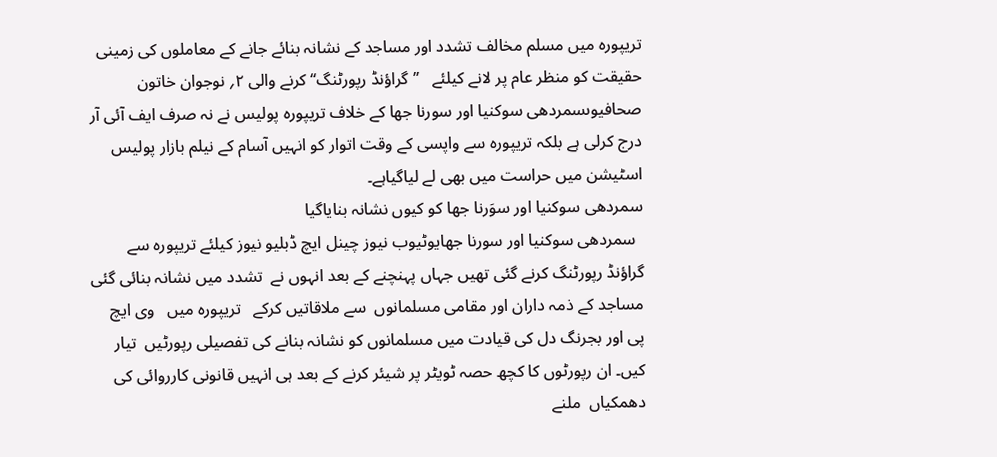تریپورہ میں مسلم مخالف تشدد اور مساجد کے نشانہ بنائے جانے کے معاملوں کی زمینی حقیقت کو منظر عام پر لانے کیلئے   ’’گراؤنڈ رپورٹنگ‘‘کرنے والی ۲؍ نوجوان خاتون صحافیوںسمردھی سوکنیا اور سورنا جھا کے خلاف تریپورہ پولیس نے نہ صرف ایف آئی آر درج کرلی ہے بلکہ تریپورہ سے واپسی کے وقت اتوار کو انہیں آسام کے نیلم بازار پولیس اسٹیشن میں حراست میں بھی لے لیاگیاہے۔
سمردھی سوکنیا اور سوَرنا جھا کو کیوں نشانہ بنایاگیا
  سمردھی سوکنیا اور سورنا جھایوٹیوب نیوز چینل ایچ ڈبلیو نیوز کیلئے تریپورہ سے گراؤنڈ رپورٹنگ کرنے گئی تھیں جہاں پہنچنے کے بعد انہوں نے  تشدد میں نشانہ بنائی گئی مساجد کے ذمہ داران اور مقامی مسلمانوں  سے ملاقاتیں کرکے   تریپورہ میں   وی ایچ پی اور بجرنگ دل کی قیادت میں مسلمانوں کو نشانہ بنانے کی تفصیلی رپورٹیں  تیار کیں۔ ان رپورٹوں کا کچھ حصہ ٹویٹر پر شیئر کرنے کے بعد ہی انہیں قانونی کارروائی کی  دھمکیاں  ملنے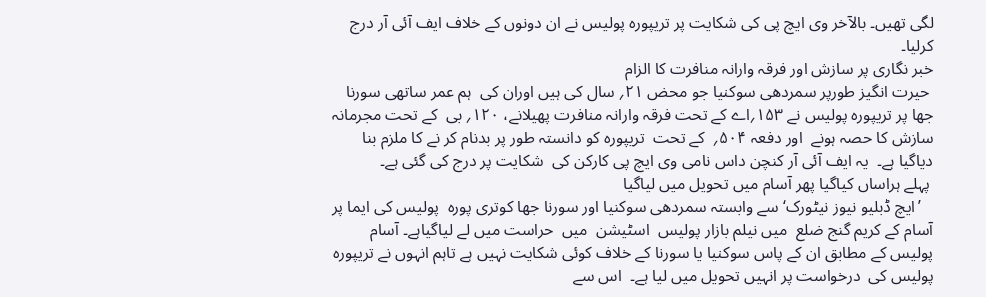لگی تھیں۔ بالآخر وی ایچ پی کی شکایت پر تریپورہ پولیس نے ان دونوں کے خلاف ایف آئی آر درج کرلیا۔
خبر نگاری پر سازش اور فرقہ وارانہ منافرت کا الزام
 حیرت انگیز طورپر سمردھی سوکنیا جو محض ۲۱؍ سال کی ہیں اوران کی  ہم عمر ساتھی سورنا جھا پر تریپورہ پولیس نے ۱۵۳؍اے کے تحت فرقہ وارانہ منافرت پھیلانے، ۱۲۰؍ بی  کے تحت مجرمانہ سازش کا حصہ ہونے  اور دفعہ ۵۰۴؍  کے تحت  تریپورہ کو دانستہ طور پر بدنام کر نے کا ملزم بنا دیاگیا ہے۔  یہ ایف آئی آر کنچن داس نامی وی ایچ پی کارکن کی  شکایت پر درج کی گئی ہے۔
 پہلے ہراساں کیاگیا پھر آسام میں تحویل میں لیاگیا
   ’ایچ ڈبلیو نیوز نیٹورک‘ سے وابستہ سمردھی سوکنیا اور سورنا جھا کوتری پورہ  پولیس کی ایما پر  آسام کے کریم گنج ضلع  میں نیلم بازار پولیس  اسٹیشن  میں  حراست میں لے لیاگیاہے۔ آسام پولیس کے مطابق ان کے پاس سوکنیا یا سورنا کے خلاف کوئی شکایت نہیں ہے تاہم انہوں نے تریپورہ پولیس کی  درخواست پر انہیں تحویل میں لیا ہے۔  اس سے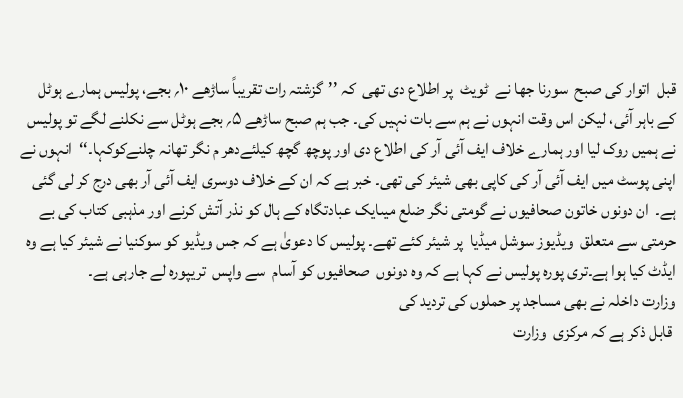قبل  اتوار کی صبح  سورنا جھا نے  ٹویٹ  پر اطلاع دی تھی  کہ ’’گزشتہ رات تقریباً ساڑھے ۱۰؍ بجے، پولیس ہمارے ہوٹل کے باہر آئی، لیکن اس وقت انہوں نے ہم سے بات نہیں کی۔ جب ہم صبح ساڑھے ۵؍ بجے ہوٹل سے نکلنے لگے تو پولیس نے ہمیں روک لیا اور ہمارے خلاف ایف آئی آر کی اطلاع دی اور پوچھ گچھ کیلئےدھر م نگر تھانہ چلنےکوکہا۔‘‘  انہوں نے اپنی پوسٹ میں ایف آئی آر کی کاپی بھی شیئر کی تھی۔ خبر ہے کہ ان کے خلاف دوسری ایف آئی آر بھی درج کر لی گئی ہے۔  ان دونوں خاتون صحافیوں نے گومتی نگر ضلع میںایک عبادتگاہ کے ہال کو نذر آتش کرنے اور مذہبی کتاب کی بے حرمتی سے متعلق  ویڈیوز سوشل میڈیا  پر شیئر کئے تھے۔ پولیس کا دعویٰ ہے کہ جس ویڈیو کو سوکنیا نے شیئر کیا ہے وہ ایڈٹ کیا ہوا ہے۔تری پورہ پولیس نے کہا ہے کہ وہ دونوں  صحافیوں کو آسام  سے واپس  تریپورہ لے جارہی ہے۔
وزارت داخلہ نے بھی مساجد پر حملوں کی تردید کی
 قابل ذکر ہے کہ مرکزی  وزارت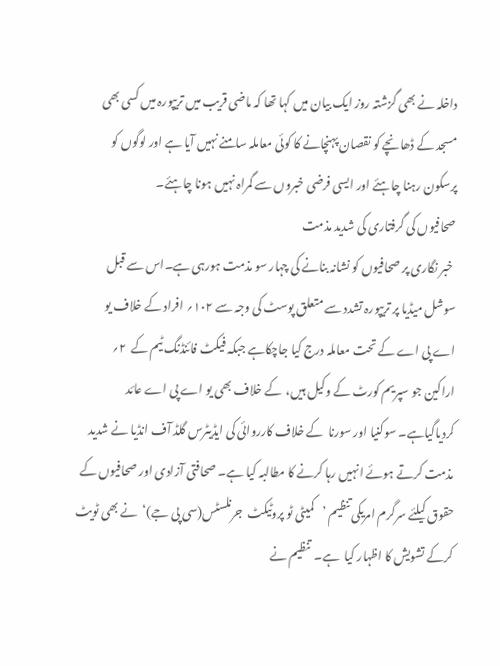داخلہ نے بھی گزشتہ روز ایک بیان میں کہا تھا کہ ماضی قریب میں تریپورہ میں کسی بھی مسجد کے ڈھانچے کو نقصان پہنچانے کا کوئی معاملہ سامنے نہیں آیا ہے اور لوگوں کو پرسکون رہنا چاہئے اور ایسی فرضی خبروں سے گمراہ نہیں ہونا چاہئے۔
صحافیوں کی گرفتاری کی شدید مذمت
 خبر نگاری پر صحافیوں کو نشانہ بنانے کی چہار سو مذمت ہورہی ہے۔اس سے قبل  سوشل میڈیا پر تریپورہ تشدد سے متعلق پوسٹ کی وجہ سے ۱۰۲؍ افراد کے خلاف یو اے پی اے کے تحت معاملہ درج کیا جاچکاہے جبکہ فیکٹ فائنڈنگ ٹیم کے  ۲؍ اراکین جو سپریم کورٹ کے وکیل ہیں،  کے خلاف بھی یو اے پی اے عائد کردیاگیاہے۔ سوکنیا اور سورنا  کے خلاف کارروائی کی ایڈیٹرس گلڈ آف انڈیا نے شدید مذمت کرتے ہوئے انہیں رہا کرنے کا مطالبہ کیا ہے۔ صحافتی آزادی اور صحافیوں کے حقوق کیلئے سرگرم امریکی تنظیم ’کمیٹی ٹو پروٹیکٹ  جرنلسٹس(سی پی جے)‘  نے بھی ٹویٹ کرکے تشویش کا اظہار کیا  ہے۔  تنظیم نے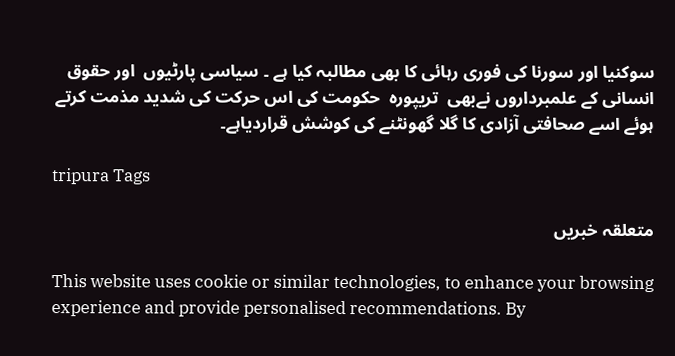سوکنیا اور سورنا کی فوری رہائی کا بھی مطالبہ کیا ہے ۔ سیاسی پارٹیوں  اور حقوق انسانی کے علمبرداروں نےبھی  تریپورہ  حکومت کی اس حرکت کی شدید مذمت کرتے ہوئے اسے صحافتی آزادی کا گلا گھونٹنے کی کوشش قراردیاہے۔

tripura Tags

متعلقہ خبریں

This website uses cookie or similar technologies, to enhance your browsing experience and provide personalised recommendations. By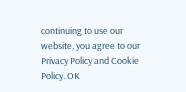continuing to use our website, you agree to our Privacy Policy and Cookie Policy. OK